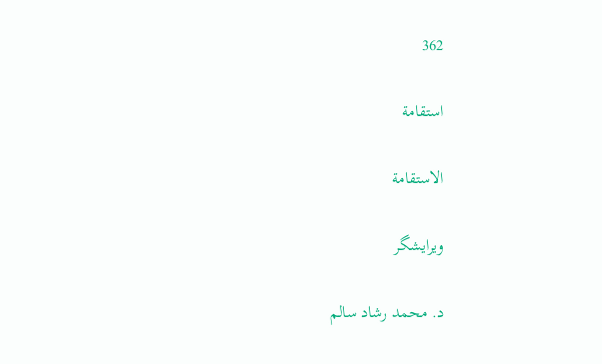362

استقامة

الاستقامة

ویرایشگر

د. محمد رشاد سالم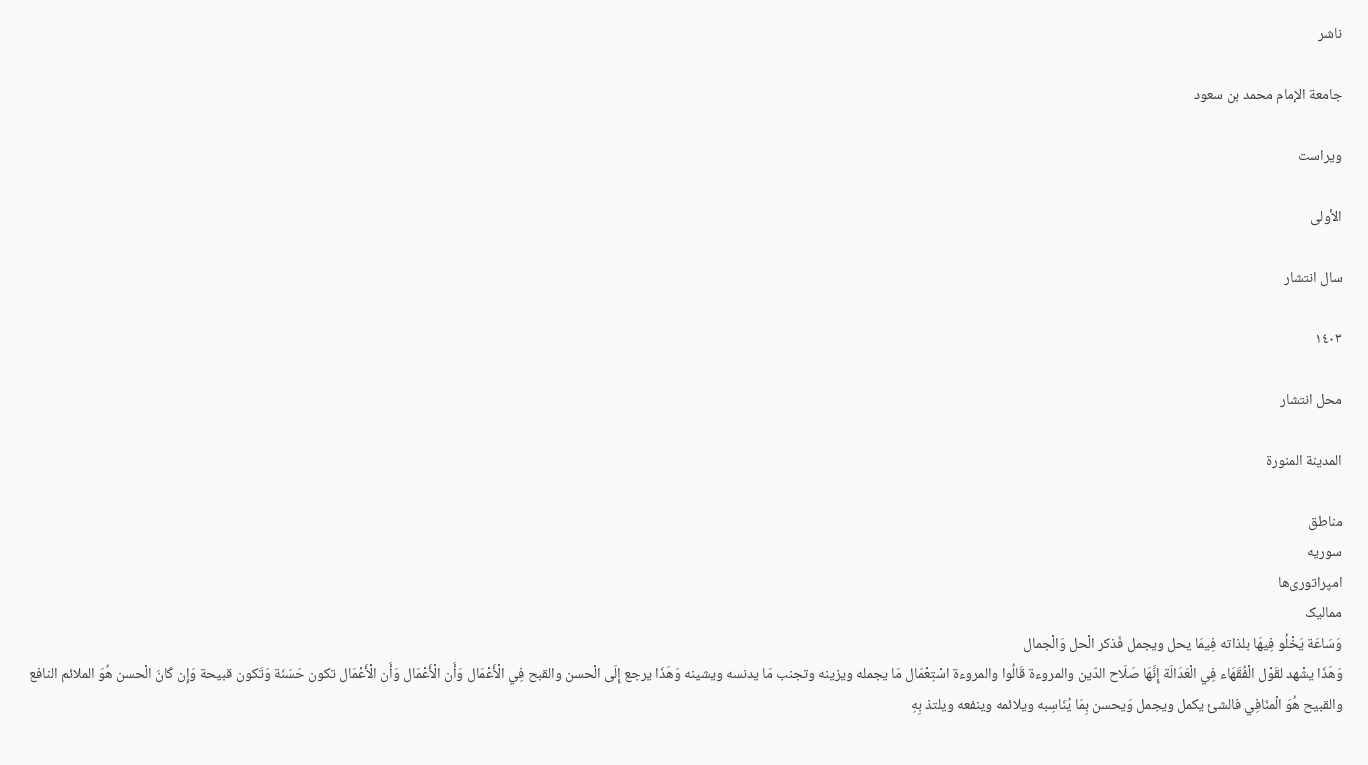ناشر

جامعة الإمام محمد بن سعود

ویراست

الأولى

سال انتشار

١٤٠٣

محل انتشار

المدينة المنورة

مناطق
سوریه
امپراتوری‌ها
ممالیک
وَسَاعَة يَخْلُو فِيهَا بلذاته فِيمَا يحل ويجمل فَذكر الْحل وَالْجمال
وَهَذَا يشْهد لقَوْل الْفُقَهَاء فِي الْعَدَالَة إِنَّهَا صَلَاح الدّين والمروءة قَالُوا والمروءة اسْتِعْمَال مَا يجمله ويزينه وتجنب مَا يدنسه ويشينه وَهَذَا يرجع إِلَى الْحسن والقبح فِي الْأَعْمَال وَأَن الْأَعْمَال وَأَن الْأَعْمَال تكون حَسَنَة وَتَكون قبيحة وَإِن كَانَ الْحسن هُوَ الملائم النافع والقبيح هُوَ الْمنَافِي فالشئ يكمل ويجمل وَيحسن بِمَا يُنَاسِبه ويلائمه وينفعه ويلتذ بِهِ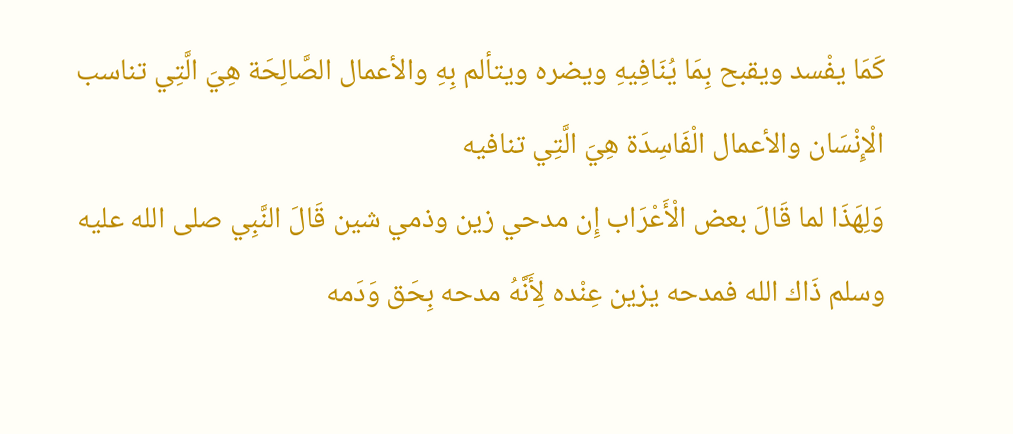كَمَا يفْسد ويقبح بِمَا يُنَافِيهِ ويضره ويتألم بِهِ والأعمال الصَّالِحَة هِيَ الَّتِي تناسب الْإِنْسَان والأعمال الْفَاسِدَة هِيَ الَّتِي تنافيه
وَلِهَذَا لما قَالَ بعض الْأَعْرَاب إِن مدحي زين وذمي شين قَالَ النَّبِي صلى الله عليه وسلم ذَاك الله فمدحه يزين عِنْده لِأَنَّهُ مدحه بِحَق وَدَمه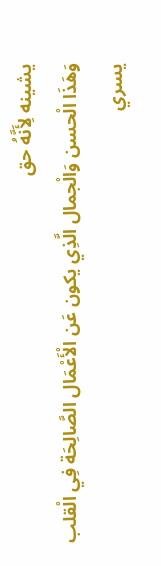يشينه لِأَنَّهُ حق
وَهَذَا الْحسن وَالْجمال الَّذِي يكون عَن الْأَعْمَال الصَّالِحَة فِي الْقلب يسري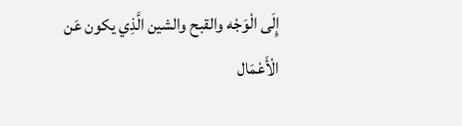إِلَى الْوَجْه والقبح والشين الَّذِي يكون عَن الْأَعْمَال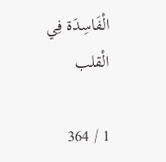الْفَاسِدَة فِي الْقلب

1 / 364